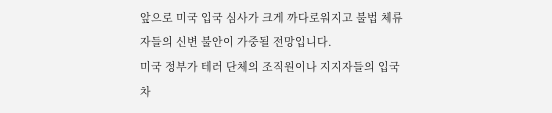앞으로 미국 입국 심사가 크게 까다로워지고 불법 체류자들의 신변 불안이 가중될 전망입니다.
미국 정부가 테러 단체의 조직원이나 지지자들의 입국 차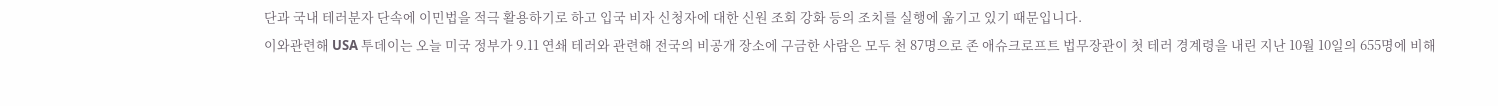단과 국내 테러분자 단속에 이민법을 적극 활용하기로 하고 입국 비자 신청자에 대한 신원 조회 강화 등의 조치를 실행에 옮기고 있기 때문입니다.
이와관련해 USA 투데이는 오늘 미국 정부가 9.11 연쇄 테러와 관련해 전국의 비공개 장소에 구금한 사람은 모두 천 87명으로 존 애슈크로프트 법무장관이 첫 테러 경계령을 내린 지난 10월 10일의 655명에 비해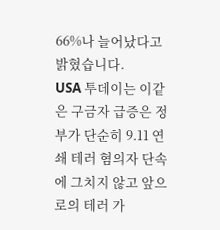66%나 늘어났다고 밝혔습니다.
USA 투데이는 이같은 구금자 급증은 정부가 단순히 9.11 연쇄 테러 혐의자 단속에 그치지 않고 앞으로의 테러 가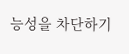능성을 차단하기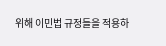위해 이민법 규정들을 적용하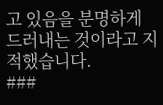고 있음을 분명하게 드러내는 것이라고 지적했습니다.
###